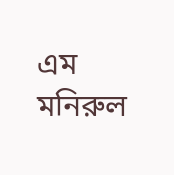এম মনিরুল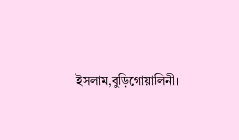ইসলাম,বুড়িগোয়ালিনী।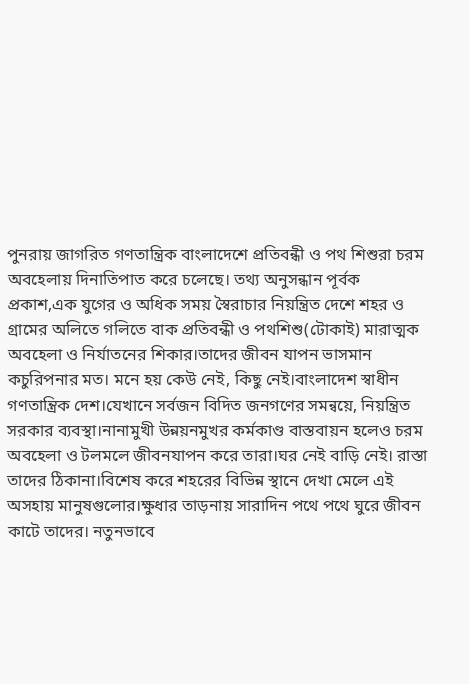পুনরায় জাগরিত গণতান্ত্রিক বাংলাদেশে প্রতিবন্ধী ও পথ শিশুরা চরম অবহেলায় দিনাতিপাত করে চলেছে। তথ্য অনুসন্ধান পূর্বক প্রকাশ,এক যুগের ও অধিক সময় স্বৈরাচার নিয়ন্ত্রিত দেশে শহর ও গ্রামের অলিতে গলিতে বাক প্রতিবন্ধী ও পথশিশু(টোকাই) মারাত্মক অবহেলা ও নির্যাতনের শিকার।তাদের জীবন যাপন ভাসমান কচুরিপনার মত। মনে হয় কেউ নেই, কিছু নেই।বাংলাদেশ স্বাধীন গণতান্ত্রিক দেশ।যেখানে সর্বজন বিদিত জনগণের সমন্বয়ে, নিয়ন্ত্রিত সরকার ব্যবস্থা।নানামুখী উন্নয়নমুখর কর্মকাণ্ড বাস্তবায়ন হলেও চরম অবহেলা ও টলমলে জীবনযাপন করে তারা।ঘর নেই বাড়ি নেই। রাস্তা তাদের ঠিকানা।বিশেষ করে শহরের বিভিন্ন স্থানে দেখা মেলে এই অসহায় মানুষগুলোর।ক্ষুধার তাড়নায় সারাদিন পথে পথে ঘুরে জীবন কাটে তাদের। নতুনভাবে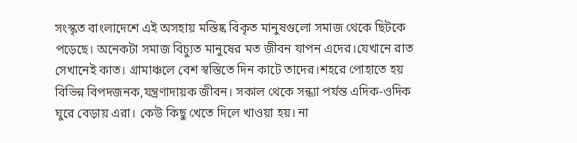সংস্কৃত বাংলাদেশে এই অসহায় মস্তিষ্ক বিকৃত মানুষগুলো সমাজ থেকে ছিটকে পড়েছে। অনেকটা সমাজ বিচ্যুত মানুষের মত জীবন যাপন এদের।যেখানে রাত সেখানেই কাত। গ্রামাঞ্চলে বেশ স্বস্তিতে দিন কাটে তাদের।শহরে পোহাতে হয় বিভিন্ন বিপদজনক,যন্ত্রণাদায়ক জীবন। সকাল থেকে সন্ধ্যা পর্যন্ত এদিক-ওদিক ঘুরে বেড়ায় এরা। কেউ কিছু খেতে দিলে খাওয়া হয়। না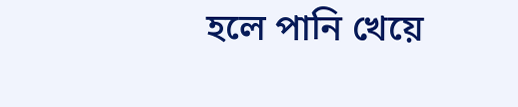হলে পানি খেয়ে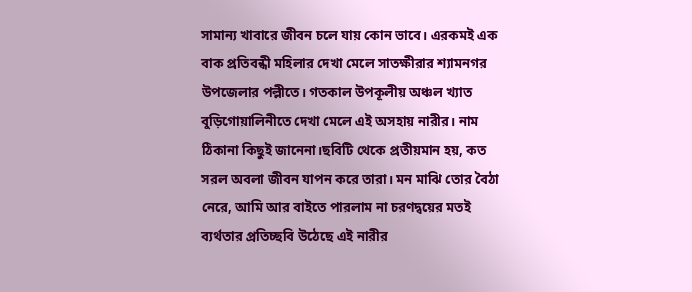সামান্য খাবারে জীবন চলে যায় কোন ভাবে। এরকমই এক বাক প্রতিবন্ধী মহিলার দেখা মেলে সাতক্ষীরার শ্যামনগর উপজেলার পল্লীতে। গতকাল উপকূলীয় অঞ্চল খ্যাত বুড়িগোয়ালিনীতে দেখা মেলে এই অসহায় নারীর। নাম ঠিকানা কিছুই জানেনা।ছবিটি থেকে প্রতীয়মান হয়, কত সরল অবলা জীবন যাপন করে তারা। মন মাঝি তোর বৈঠা নেরে, আমি আর বাইতে পারলাম না চরণদ্বয়ের মতই ব্যর্থতার প্রতিচ্ছবি উঠেছে এই নারীর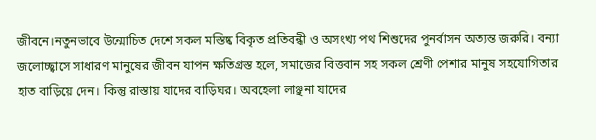জীবনে।নতুনভাবে উন্মোচিত দেশে সকল মস্তিষ্ক বিকৃত প্রতিবন্ধী ও অসংখ্য পথ শিশুদের পুনর্বাসন অত্যন্ত জরুরি। বন্যা জলোচ্ছ্বাসে সাধারণ মানুষের জীবন যাপন ক্ষতিগ্রস্ত হলে, সমাজের বিত্তবান সহ সকল শ্রেণী পেশার মানুষ সহযোগিতার হাত বাড়িয়ে দেন। কিন্তু রাস্তায় যাদের বাড়িঘর। অবহেলা লাঞ্ছনা যাদের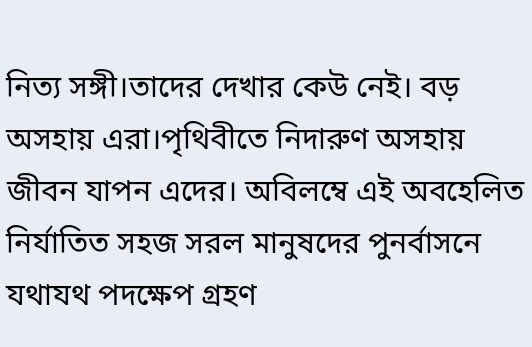নিত্য সঙ্গী।তাদের দেখার কেউ নেই। বড় অসহায় এরা।পৃথিবীতে নিদারুণ অসহায় জীবন যাপন এদের। অবিলম্বে এই অবহেলিত নির্যাতিত সহজ সরল মানুষদের পুনর্বাসনে যথাযথ পদক্ষেপ গ্রহণ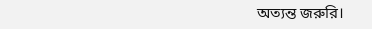অত্যন্ত জরুরি।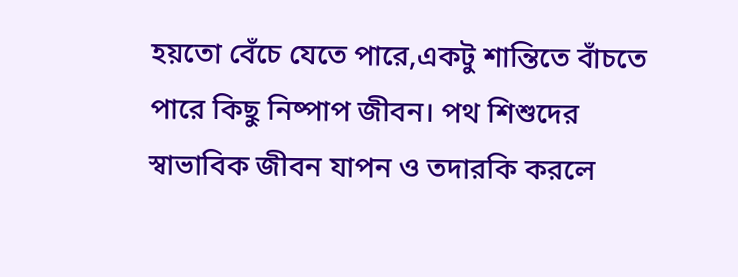হয়তো বেঁচে যেতে পারে,একটু শান্তিতে বাঁচতে পারে কিছু নিষ্পাপ জীবন। পথ শিশুদের স্বাভাবিক জীবন যাপন ও তদারকি করলে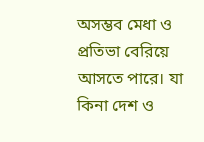অসম্ভব মেধা ও প্রতিভা বেরিয়ে আসতে পারে। যা কিনা দেশ ও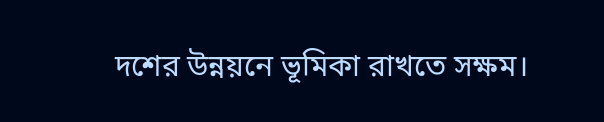দশের উন্নয়নে ভূমিকা রাখতে সক্ষম।